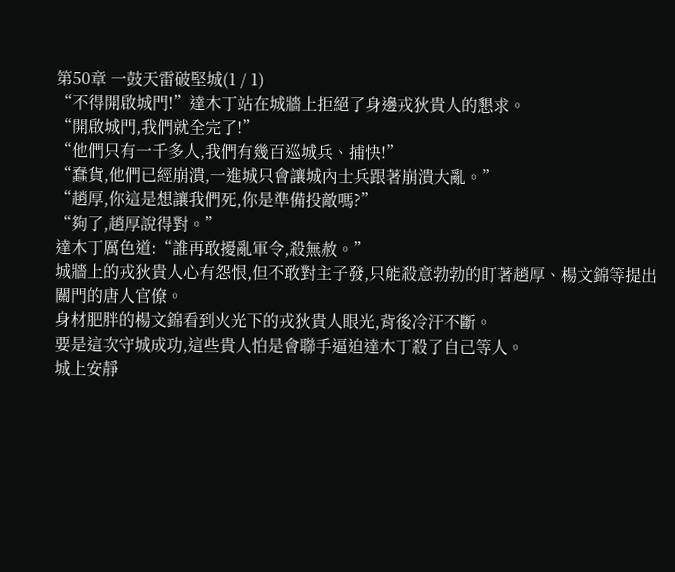第50章 一鼓天雷破堅城(1 / 1)
“不得開啟城門!”達木丁站在城牆上拒絕了身邊戎狄貴人的懇求。
“開啟城門,我們就全完了!”
“他們只有一千多人,我們有幾百巡城兵、捕快!”
“蠢貨,他們已經崩潰,一進城只會讓城內士兵跟著崩潰大亂。”
“趙厚,你這是想讓我們死,你是準備投敵嗎?”
“夠了,趙厚說得對。”
達木丁厲色道:“誰再敢擾亂軍令,殺無赦。”
城牆上的戎狄貴人心有怨恨,但不敢對主子發,只能殺意勃勃的盯著趙厚、楊文錦等提出關門的唐人官僚。
身材肥胖的楊文錦看到火光下的戎狄貴人眼光,背後冷汗不斷。
要是這次守城成功,這些貴人怕是會聯手逼迫達木丁殺了自己等人。
城上安靜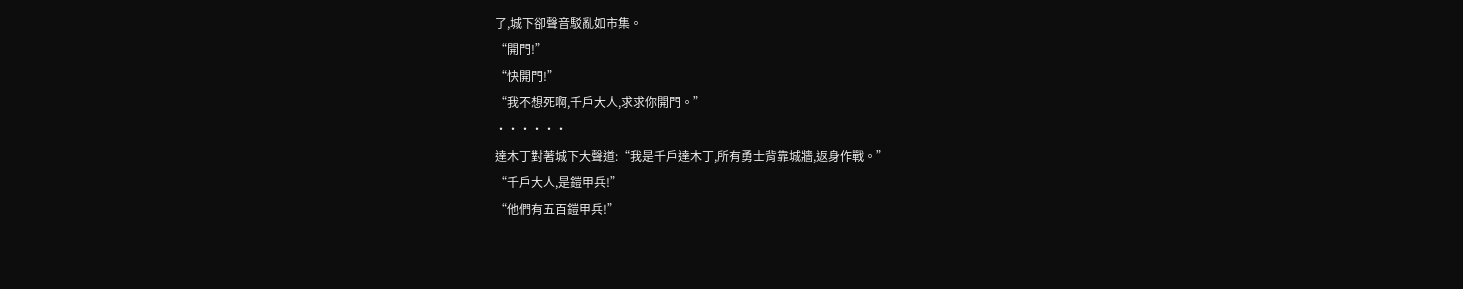了,城下卻聲音駁亂如市集。
“開門!”
“快開門!”
“我不想死啊,千戶大人,求求你開門。”
······
達木丁對著城下大聲道:“我是千戶達木丁,所有勇士背靠城牆,返身作戰。”
“千戶大人,是鎧甲兵!”
“他們有五百鎧甲兵!”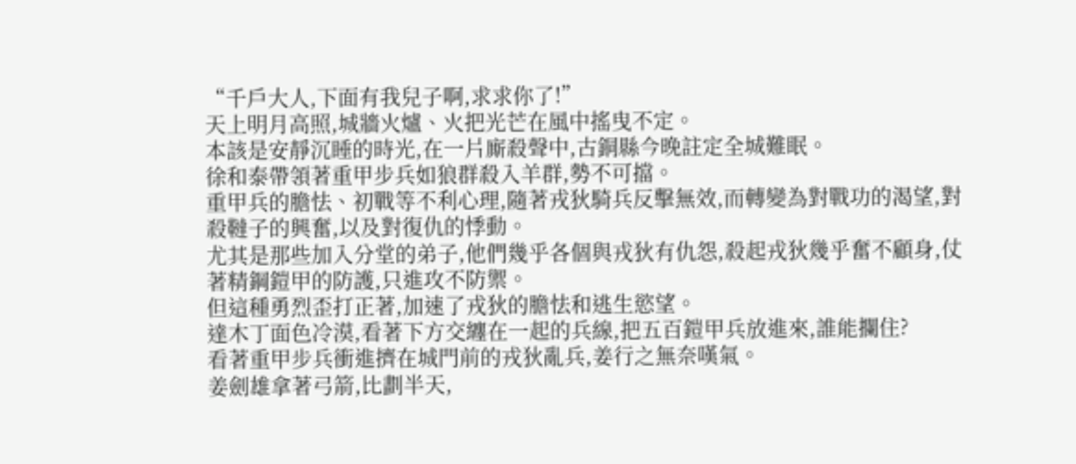“千戶大人,下面有我兒子啊,求求你了!”
天上明月高照,城牆火爐、火把光芒在風中搖曳不定。
本該是安靜沉睡的時光,在一片廝殺聲中,古銅縣今晚註定全城難眠。
徐和泰帶領著重甲步兵如狼群殺入羊群,勢不可擋。
重甲兵的膽怯、初戰等不利心理,隨著戎狄騎兵反擊無效,而轉變為對戰功的渴望,對殺韃子的興奮,以及對復仇的悸動。
尤其是那些加入分堂的弟子,他們幾乎各個與戎狄有仇怨,殺起戎狄幾乎奮不顧身,仗著精鋼鎧甲的防護,只進攻不防禦。
但這種勇烈歪打正著,加速了戎狄的膽怯和逃生慾望。
達木丁面色冷漠,看著下方交纏在一起的兵線,把五百鎧甲兵放進來,誰能攔住?
看著重甲步兵衝進擠在城門前的戎狄亂兵,姜行之無奈嘆氣。
姜劍雄拿著弓箭,比劃半天,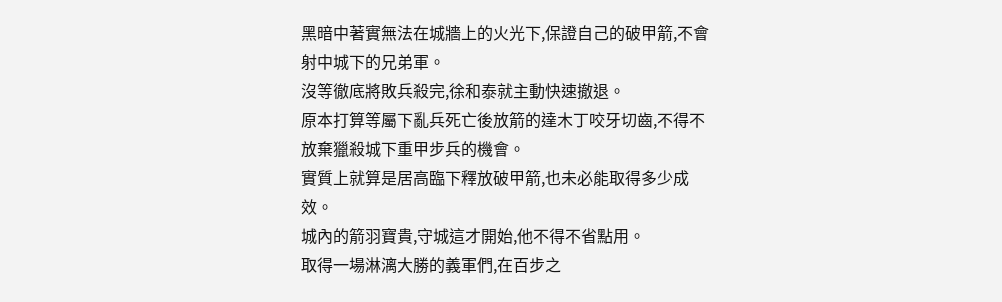黑暗中著實無法在城牆上的火光下,保證自己的破甲箭,不會射中城下的兄弟軍。
沒等徹底將敗兵殺完,徐和泰就主動快速撤退。
原本打算等屬下亂兵死亡後放箭的達木丁咬牙切齒,不得不放棄獵殺城下重甲步兵的機會。
實質上就算是居高臨下釋放破甲箭,也未必能取得多少成效。
城內的箭羽寶貴,守城這才開始,他不得不省點用。
取得一場淋漓大勝的義軍們,在百步之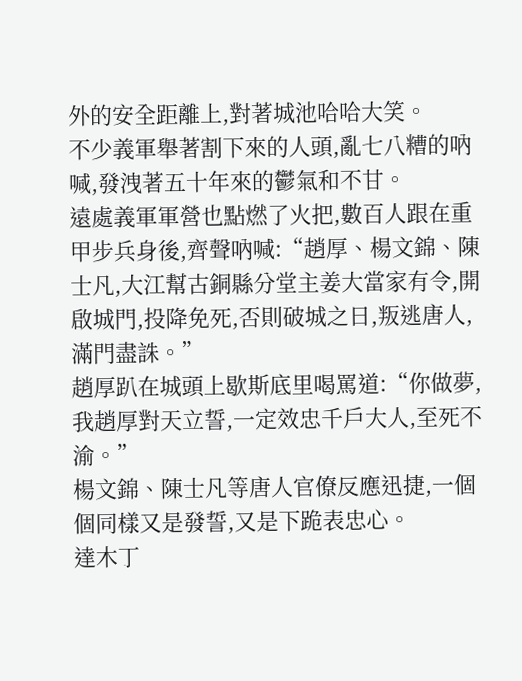外的安全距離上,對著城池哈哈大笑。
不少義軍舉著割下來的人頭,亂七八糟的吶喊,發洩著五十年來的鬱氣和不甘。
遠處義軍軍營也點燃了火把,數百人跟在重甲步兵身後,齊聲吶喊:“趙厚、楊文錦、陳士凡,大江幫古銅縣分堂主姜大當家有令,開啟城門,投降免死,否則破城之日,叛逃唐人,滿門盡誅。”
趙厚趴在城頭上歇斯底里喝罵道:“你做夢,我趙厚對天立誓,一定效忠千戶大人,至死不渝。”
楊文錦、陳士凡等唐人官僚反應迅捷,一個個同樣又是發誓,又是下跪表忠心。
達木丁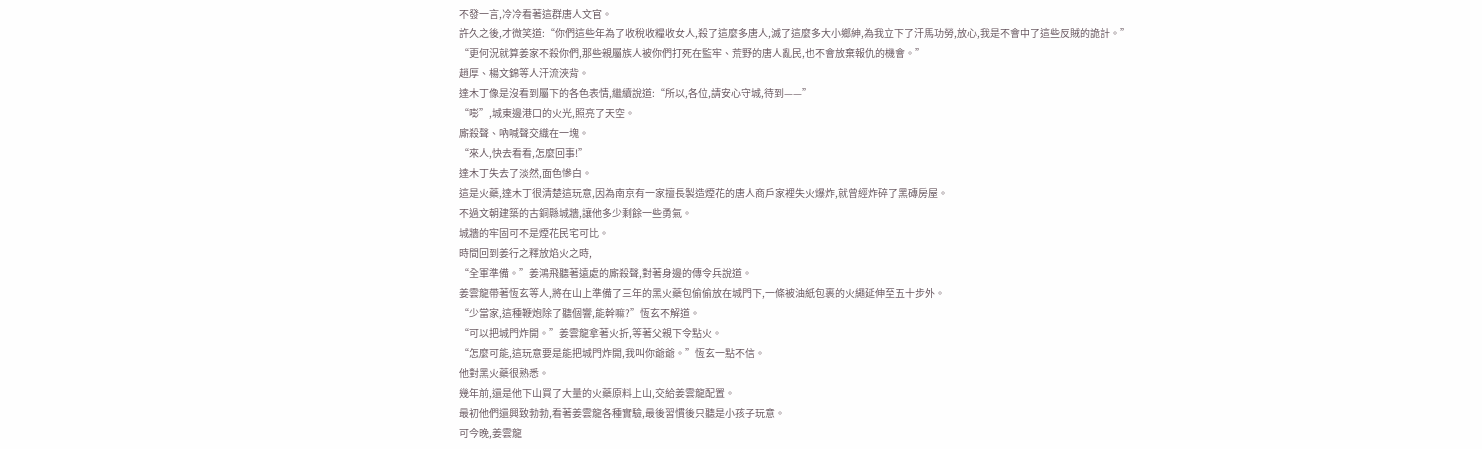不發一言,冷冷看著這群唐人文官。
許久之後,才微笑道:“你們這些年為了收稅收糧收女人,殺了這麼多唐人,滅了這麼多大小鄉紳,為我立下了汗馬功勞,放心,我是不會中了這些反賊的詭計。”
“更何況就算姜家不殺你們,那些親屬族人被你們打死在監牢、荒野的唐人亂民,也不會放棄報仇的機會。”
趙厚、楊文錦等人汗流浹背。
達木丁像是沒看到屬下的各色表情,繼續說道:“所以,各位,請安心守城,待到——”
“嘭”,城東邊港口的火光,照亮了天空。
廝殺聲、吶喊聲交織在一塊。
“來人,快去看看,怎麼回事!”
達木丁失去了淡然,面色慘白。
這是火藥,達木丁很清楚這玩意,因為南京有一家擅長製造煙花的唐人商戶家裡失火爆炸,就曾經炸碎了黑磚房屋。
不過文朝建築的古銅縣城牆,讓他多少剩餘一些勇氣。
城牆的牢固可不是煙花民宅可比。
時間回到姜行之釋放焰火之時,
“全軍準備。”姜鴻飛聽著遠處的廝殺聲,對著身邊的傳令兵說道。
姜雲龍帶著恆玄等人,將在山上準備了三年的黑火藥包偷偷放在城門下,一條被油紙包裹的火繩延伸至五十步外。
“少當家,這種鞭炮除了聽個響,能幹嘛?”恆玄不解道。
“可以把城門炸開。”姜雲龍拿著火折,等著父親下令點火。
“怎麼可能,這玩意要是能把城門炸開,我叫你爺爺。”恆玄一點不信。
他對黑火藥很熟悉。
幾年前,還是他下山買了大量的火藥原料上山,交給姜雲龍配置。
最初他們還興致勃勃,看著姜雲龍各種實驗,最後習慣後只聽是小孩子玩意。
可今晚,姜雲龍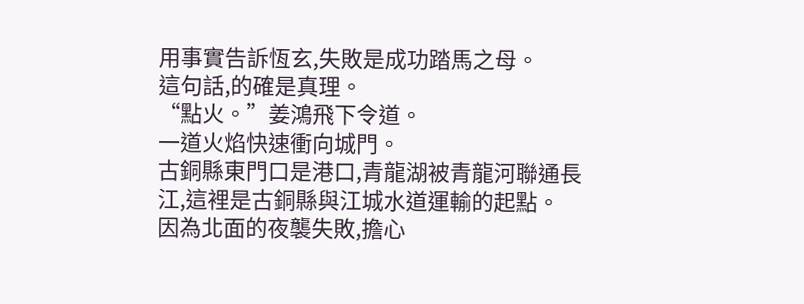用事實告訴恆玄,失敗是成功踏馬之母。
這句話,的確是真理。
“點火。”姜鴻飛下令道。
一道火焰快速衝向城門。
古銅縣東門口是港口,青龍湖被青龍河聯通長江,這裡是古銅縣與江城水道運輸的起點。
因為北面的夜襲失敗,擔心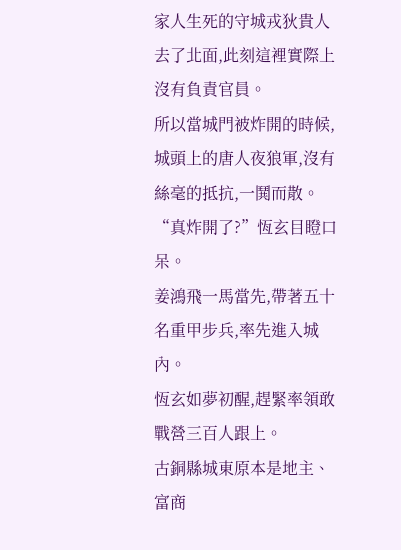家人生死的守城戎狄貴人去了北面,此刻這裡實際上沒有負責官員。
所以當城門被炸開的時候,城頭上的唐人夜狼軍,沒有絲毫的抵抗,一鬨而散。
“真炸開了?”恆玄目瞪口呆。
姜鴻飛一馬當先,帶著五十名重甲步兵,率先進入城內。
恆玄如夢初醒,趕緊率領敢戰營三百人跟上。
古銅縣城東原本是地主、富商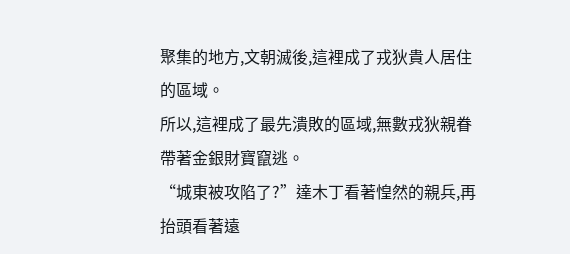聚集的地方,文朝滅後,這裡成了戎狄貴人居住的區域。
所以,這裡成了最先潰敗的區域,無數戎狄親眷帶著金銀財寶竄逃。
“城東被攻陷了?”達木丁看著惶然的親兵,再抬頭看著遠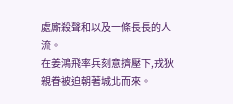處廝殺聲和以及一條長長的人流。
在姜鴻飛率兵刻意擠壓下,戎狄親眷被迫朝著城北而來。